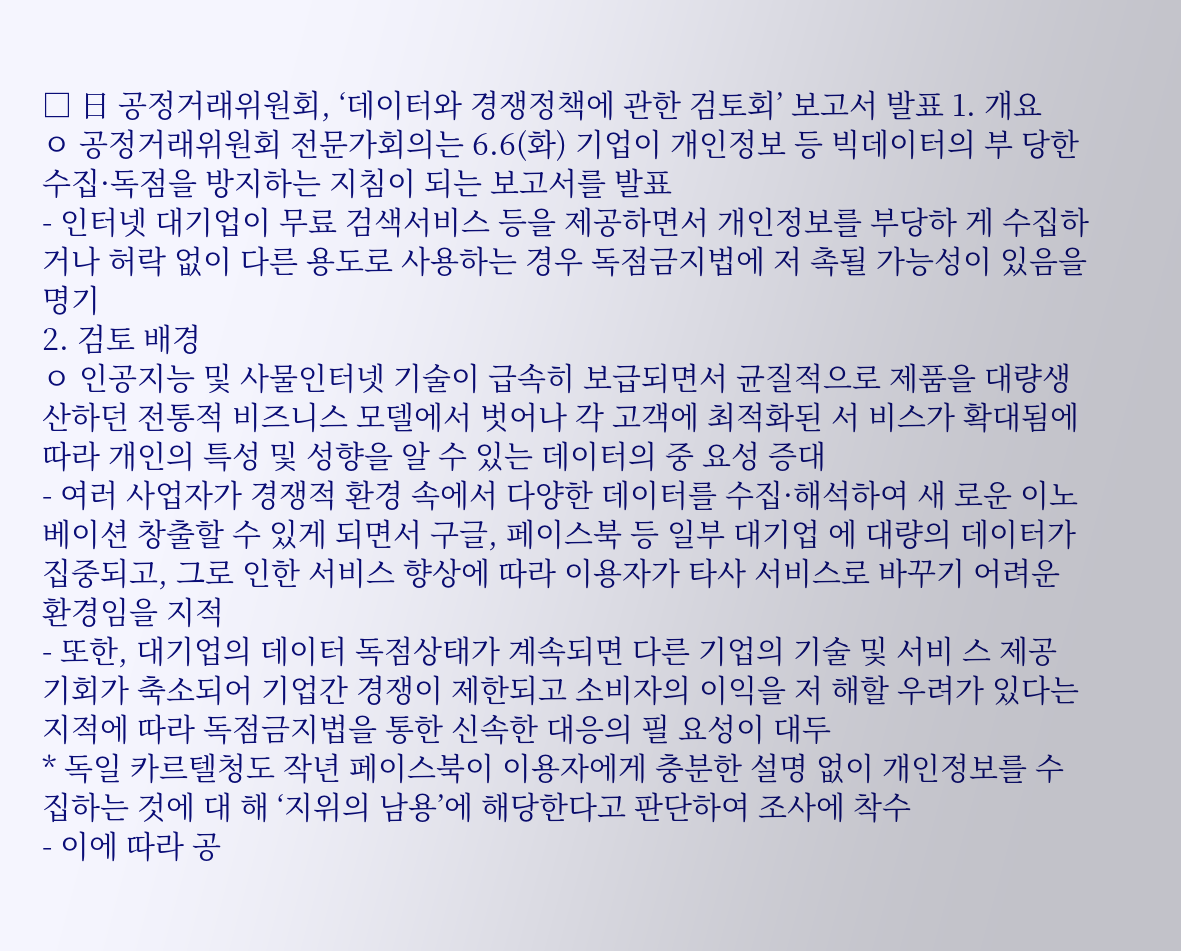□ 日 공정거래위원회, ‘데이터와 경쟁정책에 관한 검토회’ 보고서 발표 1. 개요
ㅇ 공정거래위원회 전문가회의는 6.6(화) 기업이 개인정보 등 빅데이터의 부 당한 수집·독점을 방지하는 지침이 되는 보고서를 발표
- 인터넷 대기업이 무료 검색서비스 등을 제공하면서 개인정보를 부당하 게 수집하거나 허락 없이 다른 용도로 사용하는 경우 독점금지법에 저 촉될 가능성이 있음을 명기
2. 검토 배경
ㅇ 인공지능 및 사물인터넷 기술이 급속히 보급되면서 균질적으로 제품을 대량생산하던 전통적 비즈니스 모델에서 벗어나 각 고객에 최적화된 서 비스가 확대됨에 따라 개인의 특성 및 성향을 알 수 있는 데이터의 중 요성 증대
- 여러 사업자가 경쟁적 환경 속에서 다양한 데이터를 수집·해석하여 새 로운 이노베이션 창출할 수 있게 되면서 구글, 페이스북 등 일부 대기업 에 대량의 데이터가 집중되고, 그로 인한 서비스 향상에 따라 이용자가 타사 서비스로 바꾸기 어려운 환경임을 지적
- 또한, 대기업의 데이터 독점상태가 계속되면 다른 기업의 기술 및 서비 스 제공 기회가 축소되어 기업간 경쟁이 제한되고 소비자의 이익을 저 해할 우려가 있다는 지적에 따라 독점금지법을 통한 신속한 대응의 필 요성이 대두
* 독일 카르텔청도 작년 페이스북이 이용자에게 충분한 설명 없이 개인정보를 수집하는 것에 대 해 ‘지위의 남용’에 해당한다고 판단하여 조사에 착수
- 이에 따라 공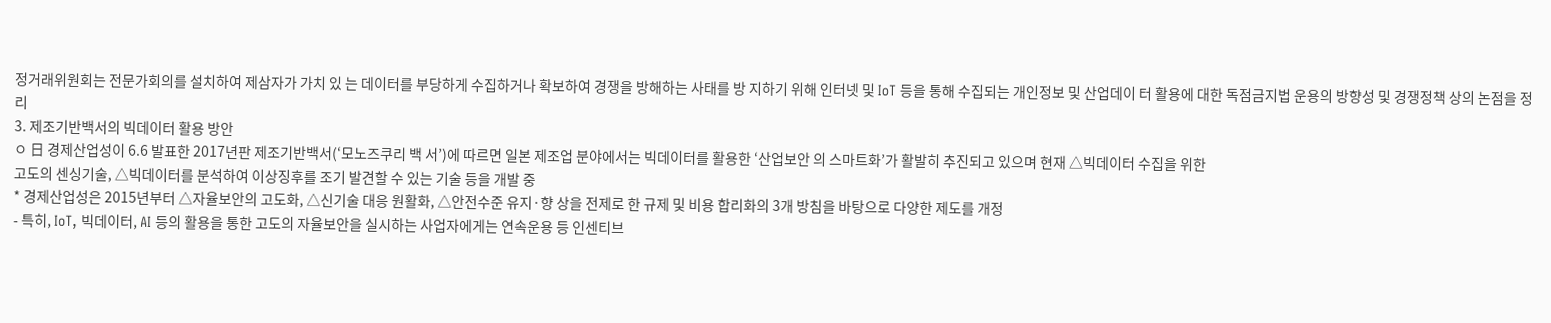정거래위원회는 전문가회의를 설치하여 제삼자가 가치 있 는 데이터를 부당하게 수집하거나 확보하여 경쟁을 방해하는 사태를 방 지하기 위해 인터넷 및 IoT 등을 통해 수집되는 개인정보 및 산업데이 터 활용에 대한 독점금지법 운용의 방향성 및 경쟁정책 상의 논점을 정 리
3. 제조기반백서의 빅데이터 활용 방안
ㅇ 日 경제산업성이 6.6 발표한 2017년판 제조기반백서(‘모노즈쿠리 백 서’)에 따르면 일본 제조업 분야에서는 빅데이터를 활용한 ‘산업보안 의 스마트화’가 활발히 추진되고 있으며 현재 △빅데이터 수집을 위한
고도의 센싱기술, △빅데이터를 분석하여 이상징후를 조기 발견할 수 있는 기술 등을 개발 중
* 경제산업성은 2015년부터 △자율보안의 고도화, △신기술 대응 원활화, △안전수준 유지·향 상을 전제로 한 규제 및 비용 합리화의 3개 방침을 바탕으로 다양한 제도를 개정
- 특히, IoT, 빅데이터, AI 등의 활용을 통한 고도의 자율보안을 실시하는 사업자에게는 연속운용 등 인센티브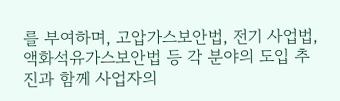를 부여하며, 고압가스보안법, 전기 사업법, 액화석유가스보안법 등 각 분야의 도입 추진과 함께 사업자의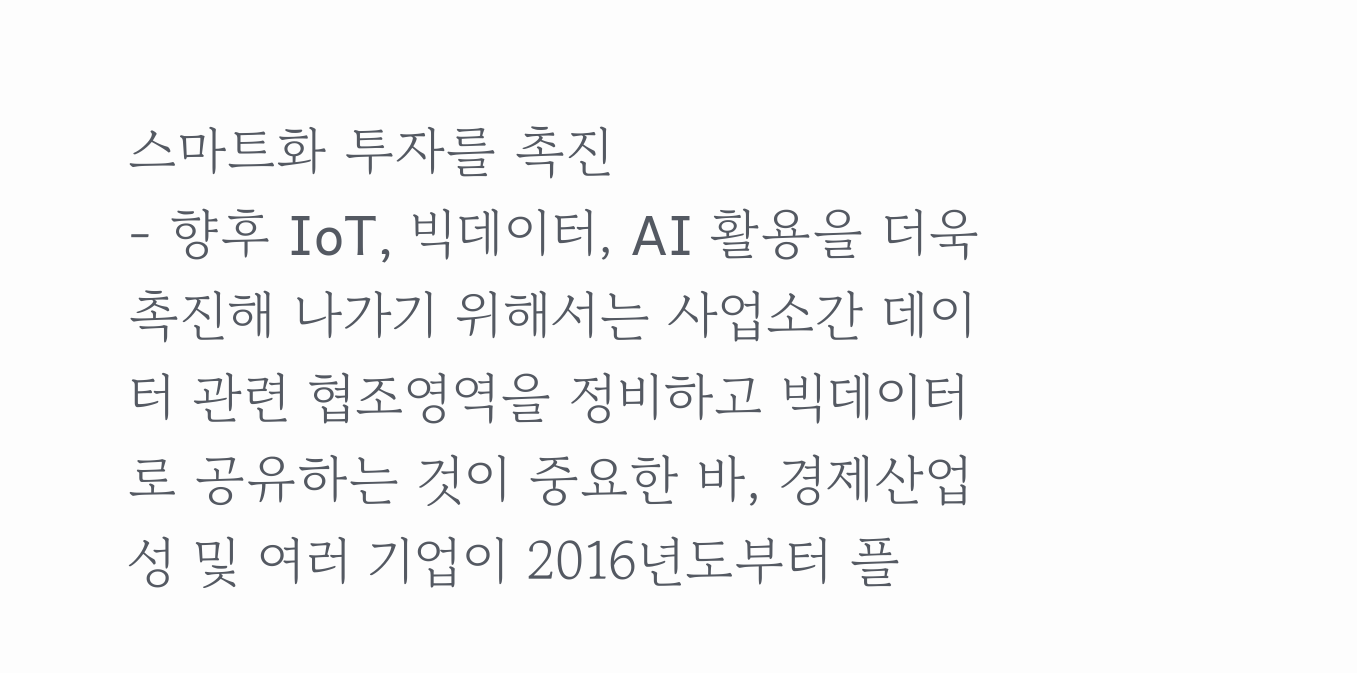스마트화 투자를 촉진
- 향후 IoT, 빅데이터, AI 활용을 더욱 촉진해 나가기 위해서는 사업소간 데이터 관련 협조영역을 정비하고 빅데이터로 공유하는 것이 중요한 바, 경제산업성 및 여러 기업이 2016년도부터 플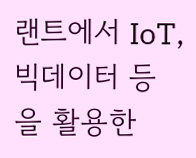랜트에서 IoT, 빅데이터 등 을 활용한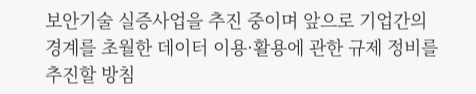보안기술 실증사업을 추진 중이며 앞으로 기업간의 경계를 초월한 데이터 이용·활용에 관한 규제 정비를 추진할 방침